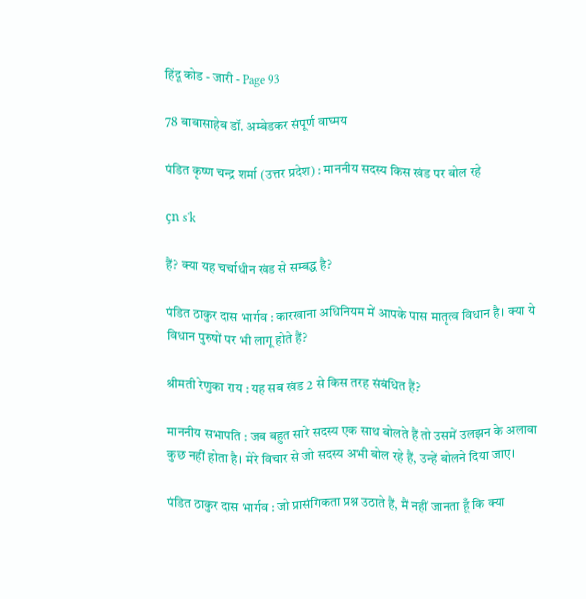हिंदू कोड - जारी - Page 93

78 बाबासाहेब डॉ. अम्बेडकर संपूर्ण वाघ्मय

पंडित कृष्ण चन्द्र शर्मा (उत्तर प्रदेश) : माननीय सदस्य किस खंड पर बोल रहे

çn s'k

हैं? क्या यह चर्चाधीन खंड से सम्बद्ध है?

पंडित ठाकुर दास भार्गव : कारखाना अधिनियम में आपके पास मातृत्व विधान है। क्या ये विधान पुरुषों पर भी लागू होते हैं?

श्रीमती रेणुका राय : यह सब खंड 2 से किस तरह संबंधित हैं?

माननीय सभापति : जब बहुत सारे सदस्य एक साथ बोलते हैं तो उसमें उलझन के अलावा कुछ नहीं होता है। मेरे विचार से जो सदस्य अभी बोल रहे हैं, उन्हें बोलने दिया जाए।

पंडित ठाकुर दास भार्गव : जो प्रासंगिकता प्रश्न उठाते हैं, मैं नहीं जानता हूँ कि क्या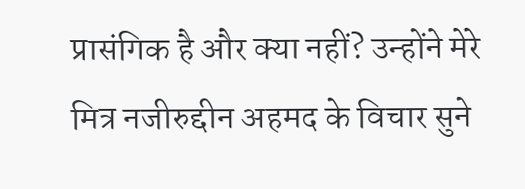प्रासंगिक है और क्या नहीं? उन्होंने मेरे मित्र नजीरुद्दीन अहमद के विचार सुने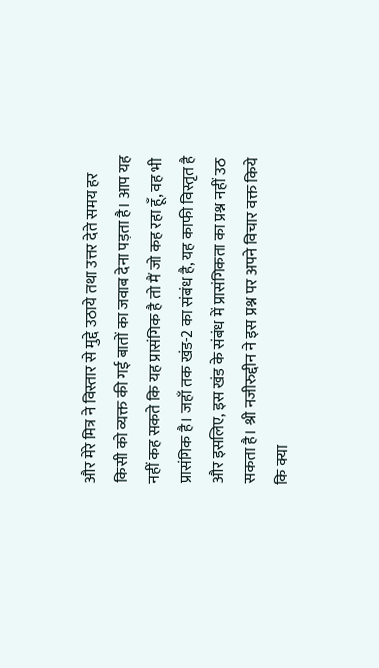और मेरे मित्र ने विस्तार से मुद्दे उठाये तथा उत्तर देते समय हर किसी को व्यक्त की गई बातों का जवाब देना पड़ता है। आप यह नहीं कह सकते कि यह प्रासंगिक है तो मैं जो कह रहा हूँ, वह भी प्रासंगिक है। जहाँ तक खंड-2 का संबंध है, यह काफी विस्तृत है और इसलिए, इस खंड के संबंध में प्रासंगिकता का प्रश्न नहीं उठ सकता है। श्री नजीरुद्दीन ने इस प्रश्न पर अपने विचार वक्त किये कि क्या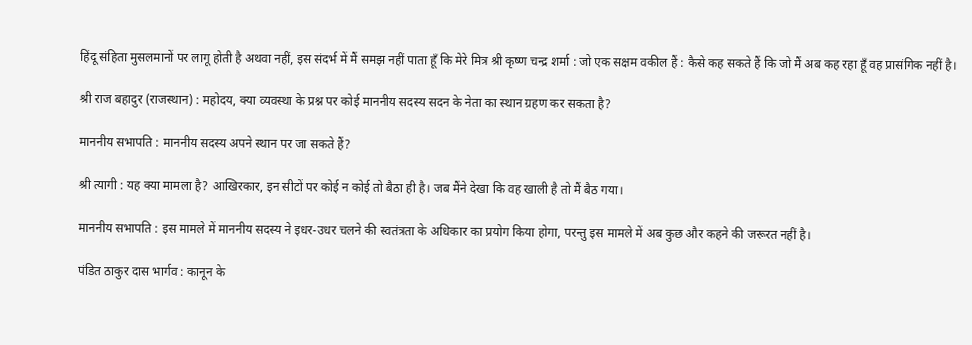हिंदू संहिता मुसलमानों पर लागू होती है अथवा नहीं, इस संदर्भ में मैं समझ नहीं पाता हूँ कि मेरे मित्र श्री कृष्ण चन्द्र शर्मा : जो एक सक्षम वकील हैं : कैसे कह सकते हैं कि जो मैं अब कह रहा हूँ वह प्रासंगिक नहीं है।

श्री राज बहादुर (राजस्थान) : महोदय, क्या व्यवस्था के प्रश्न पर कोई माननीय सदस्य सदन के नेता का स्थान ग्रहण कर सकता है?

माननीय सभापति : माननीय सदस्य अपने स्थान पर जा सकते हैं?

श्री त्यागी : यह क्या मामला है? आखिरकार, इन सीटों पर कोई न कोई तो बैठा ही है। जब मैंने देखा कि वह खाली है तो मैं बैठ गया।

माननीय सभापति : इस मामले में माननीय सदस्य ने इधर-उधर चलने की स्वतंत्रता के अधिकार का प्रयोग किया होगा, परन्तु इस मामले में अब कुछ और कहने की जरूरत नहीं है।

पंडित ठाकुर दास भार्गव : कानून के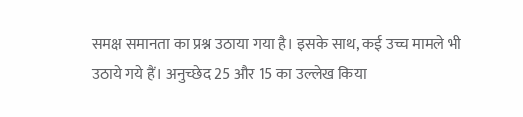समक्ष समानता का प्रश्न उठाया गया है। इसके साथ, कई उच्च मामले भी उठाये गये हैं। अनुच्छेद 25 और 15 का उल्लेख किया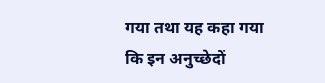गया तथा यह कहा गया कि इन अनुच्छेदों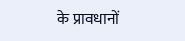के प्रावधानों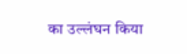का उल्लंघन किया